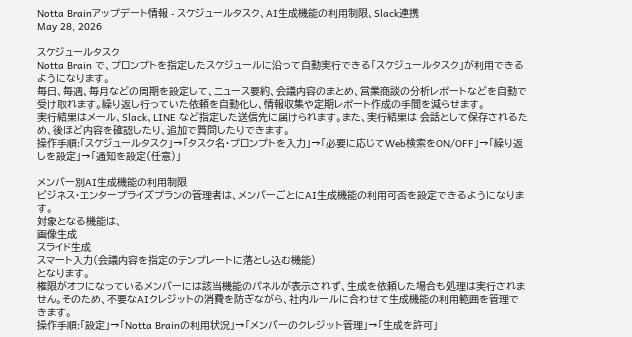Notta Brainアップデート情報 - スケジュールタスク、AI生成機能の利用制限、Slack連携
May 28, 2026

スケジュールタスク
Notta Brain で、プロンプトを指定したスケジュールに沿って自動実行できる「スケジュールタスク」が利用できるようになります。
毎日、毎週、毎月などの周期を設定して、ニュース要約、会議内容のまとめ、営業商談の分析レポートなどを自動で受け取れます。繰り返し行っていた依頼を自動化し、情報収集や定期レポート作成の手間を減らせます。
実行結果はメール、Slack、LINE など指定した送信先に届けられます。また、実行結果は 会話として保存されるため、後ほど内容を確認したり、追加で質問したりできます。
操作手順:「スケジュールタスク」→「タスク名・プロンプトを入力」→「必要に応じてWeb検索をON/OFF」→「繰り返しを設定」→「通知を設定(任意)」

メンバー別AI生成機能の利用制限
ビジネス・エンタープライズプランの管理者は、メンバーごとにAI生成機能の利用可否を設定できるようになります。
対象となる機能は、
画像生成
スライド生成
スマート入力(会議内容を指定のテンプレートに落とし込む機能)
となります。
権限がオフになっているメンバーには該当機能のパネルが表示されず、生成を依頼した場合も処理は実行されません。そのため、不要なAIクレジットの消費を防ぎながら、社内ルールに合わせて生成機能の利用範囲を管理できます。
操作手順:「設定」→「Notta Brainの利用状況」→「メンバーのクレジット管理」→「生成を許可」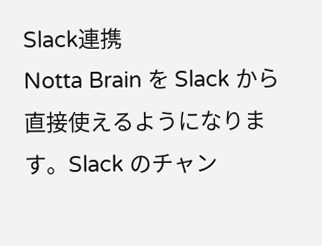Slack連携
Notta Brain を Slack から直接使えるようになります。Slack のチャン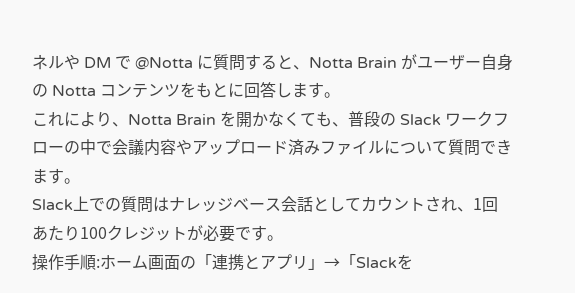ネルや DM で @Notta に質問すると、Notta Brain がユーザー自身の Notta コンテンツをもとに回答します。
これにより、Notta Brain を開かなくても、普段の Slack ワークフローの中で会議内容やアップロード済みファイルについて質問できます。
Slack上での質問はナレッジベース会話としてカウントされ、1回あたり100クレジットが必要です。
操作手順:ホーム画面の「連携とアプリ」→「Slackを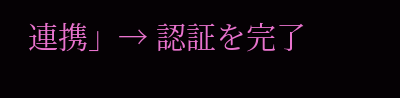連携」→ 認証を完了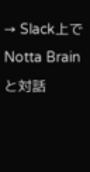→ Slack上でNotta Brainと対話